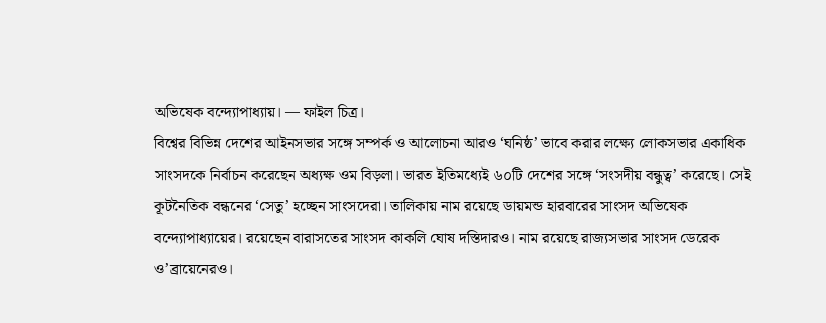অভিষেক বন্দ্যোপাধ্যায়। — ফাইল চিত্র।
বিশ্বের বিভিন্ন দেশের আইনসভার সঙ্গে সম্পর্ক ও আলোচনা আরও ‘ঘনিষ্ঠ’ ভাবে করার লক্ষ্যে লোকসভার একাধিক সাংসদকে নির্বাচন করেছেন অধ্যক্ষ ওম বিড়লা। ভারত ইতিমধ্যেই ৬০টি দেশের সঙ্গে ‘সংসদীয় বন্ধুত্ব’ করেছে। সেই কূটনৈতিক বন্ধনের ‘সেতু’ হচ্ছেন সাংসদেরা। তালিকায় নাম রয়েছে ডায়মন্ড হারবারের সাংসদ অভিষেক বন্দ্যোপাধ্যায়ের। রয়েছেন বারাসতের সাংসদ কাকলি ঘোষ দস্তিদারও। নাম রয়েছে রাজ্যসভার সাংসদ ডেরেক ও’ব্রায়েনেরও।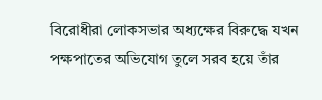বিরোধীরা লোকসভার অধ্যক্ষের বিরুদ্ধে যখন পক্ষপাতের অভিযোগ তুলে সরব হয়ে তাঁর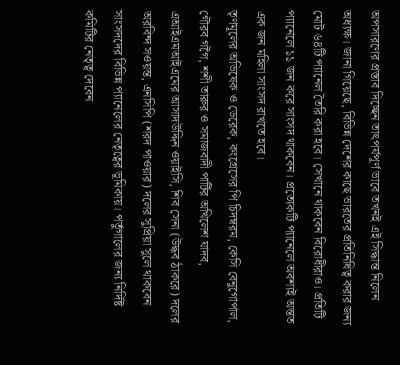অপসারণের প্রস্তাব দিচ্ছেন তাৎপর্যপূর্ণ ভাবে তখনই এই সিদ্ধান্ত নিলেন অধ্যক্ষ। জানা গিয়েছে, বিভিন্ন দেশের কাছে ভারতের প্রতিনিধিত্ব করার জন্য মোট ৬৪টি প্যানেল তৈরি করা হবে। সেখানে থাকবেন বিরোধীরাও। প্রতিটি প্যানেলে ১১ জন করে সাংসদ থাকবেন। প্রত্যেকটি প্যানেলে অবশ্যই অন্তত এক জন মহিলা সাংসদ রাখতে হবে।
তৃণমূলের অভিষেক ও ডেরেক, কংগ্রেসের পি চিদম্বরম, কেসি বেনুগোপাল, গৌরব গগৈ, শশী তারুর ও সমাজবাদী পার্টির অখিলেশ যাদব, এআইএমআইএমের আসাদউদ্দিন ওয়াইসি, শিব সেনা (উদ্ধব ঠাকরে) দলের অরবিন্দ সওয়ন্ত, এনসিপি (শরদ পাওয়ার) দলের সুপ্রিয়া সুলে থাকবেন সাংসদদের বিভিন্ন প্যানেলের নেতৃত্বের ভূমিকায়। পর্তুগালের জন্য নির্দিষ্ট কমিটির নেতৃত্ব দেবেন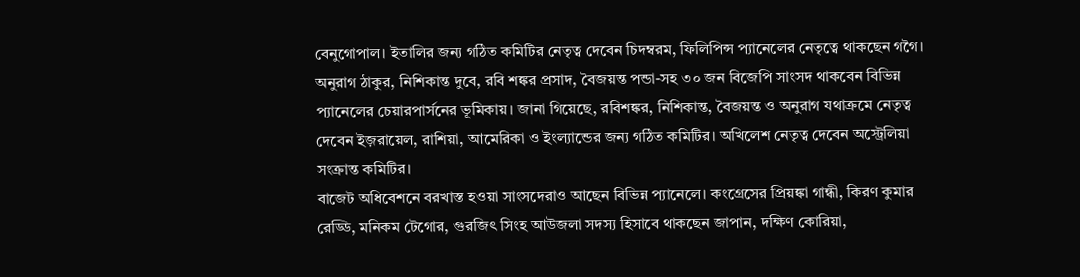বেনুগোপাল। ইতালির জন্য গঠিত কমিটির নেতৃত্ব দেবেন চিদম্বরম, ফিলিপিন্স প্যানেলের নেতৃত্বে থাকছেন গগৈ। অনুরাগ ঠাকুর, নিশিকান্ত দুবে, রবি শঙ্কর প্রসাদ, বৈজয়ন্ত পন্ডা-সহ ৩০ জন বিজেপি সাংসদ থাকবেন বিভিন্ন প্যানেলের চেয়ারপার্সনের ভূমিকায়। জানা গিয়েছে, রবিশঙ্কর, নিশিকান্ত, বৈজয়ন্ত ও অনুরাগ যথাক্রমে নেতৃত্ব দেবেন ইজ়রায়েল, রাশিয়া, আমেরিকা ও ইংল্যান্ডের জন্য গঠিত কমিটির। অখিলেশ নেতৃত্ব দেবেন অস্ট্রেলিয়া সংক্রান্ত কমিটির।
বাজেট অধিবেশনে বরখাস্ত হওয়া সাংসদেরাও আছেন বিভিন্ন প্যানেলে। কংগ্রেসের প্রিয়ঙ্কা গান্ধী, কিরণ কুমার রেড্ডি, মনিকম টেগোর, গুরজিৎ সিংহ আউজলা সদস্য হিসাবে থাকছেন জাপান, দক্ষিণ কোরিয়া,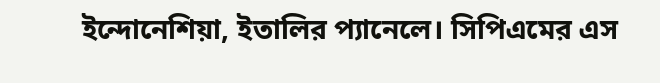ইন্দোনেশিয়া, ইতালির প্যানেলে। সিপিএমের এস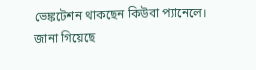ভেঙ্কটেশন থাকছেন কিউবা প্যানেলে।
জানা গিয়েছে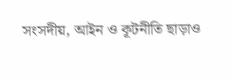সংসদীয়, আইন ও কূটনীতি ছাড়াও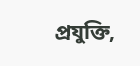প্রযুক্তি,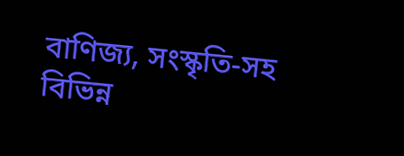বাণিজ্য, সংস্কৃতি-সহ বিভিন্ন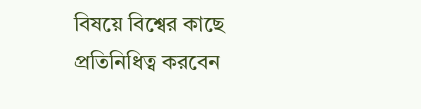বিষয়ে বিশ্বের কাছে প্রতিনিধিত্ব করবেন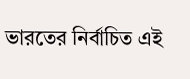ভারতের নির্বাচিত এই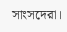সাংসদেরা।